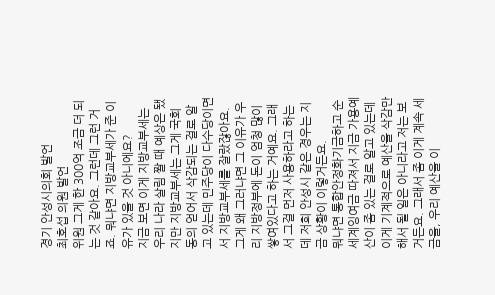경기 안성시의회 발언
최호섭 의원 발언
위원 그게 한 300억 조금 더 되는 것 같아요. 그런데 그런 거죠. 뭐냐면 지방교부세가 준 이유가 있을 것 아니에요?
지금 보면 이게 지방교부세는 우리 나라 살림 짤 때 예상은 됐지만 지방교부세는 그게 국회 동의 얻어서 삭감되는 걸로 알고 있는데 민주당이 다수당이면서 지방교부세를 잘랐잖아요. 그게 왜 그러냐면 그 이유가 우리 지방정부에 돈이 엄청 많이 쌓여있다고 하는 거예요. 그래서 그걸 먼저 사용하라고 하는데 저희 안성시 같은 경우는 지금 상황이 이렇거든요.
뭐냐면 통합안정화기금하고 순세계잉여금 따져서 지금 가용예산이 좀 있는 걸로 알고 있는데 이게 기계적으로 예산을 삭감만 해서 될 일은 아니라고 저는 보거든요. 그래서 좀 이게 계속 세금을, 우리 예산을 이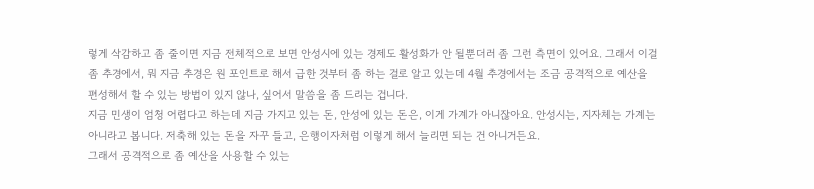렇게 삭감하고 좀 줄이면 지금 전체적으로 보면 안성시에 있는 경제도 활성화가 안 될뿐더러 좀 그런 측면이 있어요. 그래서 이걸 좀 추경에서, 뭐 지금 추경은 원 포인트로 해서 급한 것부터 좀 하는 걸로 알고 있는데 4월 추경에서는 조금 공격적으로 예산을 편성해서 할 수 있는 방법이 있지 않나, 싶어서 말씀을 좀 드리는 겁니다.
지금 민생이 엄청 어렵다고 하는데 지금 가지고 있는 돈, 안성에 있는 돈은, 이게 가계가 아니잖아요. 안성시는, 지자체는 가계는 아니라고 봅니다. 저축해 있는 돈을 자꾸 들고, 은행이자처럼 이렇게 해서 늘리면 되는 건 아니거든요.
그래서 공격적으로 좀 예산을 사용할 수 있는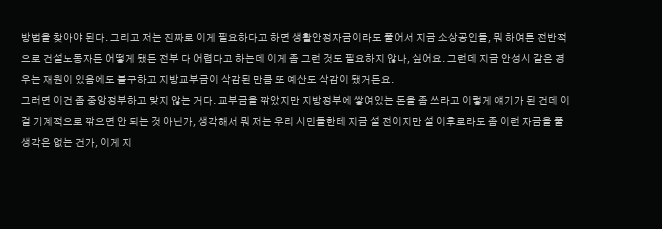방법을 찾아야 된다. 그리고 저는 진짜로 이게 필요하다고 하면 생활안정자금이라도 풀어서 지금 소상공인들, 뭐 하여튼 전반적으로 건설노동자든 어떻게 됐든 전부 다 어렵다고 하는데 이게 좀 그런 것도 필요하지 않나, 싶어요. 그런데 지금 안성시 같은 경우는 재원이 있음에도 불구하고 지방교부금이 삭감된 만큼 또 예산도 삭감이 됐거든요.
그러면 이건 좀 중앙정부하고 맞지 않는 거다. 교부금을 깎았지만 지방정부에 쌓여있는 돈을 좀 쓰라고 이렇게 얘기가 된 건데 이걸 기계적으로 깎으면 안 되는 것 아닌가, 생각해서 뭐 저는 우리 시민들한테 지금 설 전이지만 설 이후로라도 좀 이런 자금을 풀 생각은 없는 건가, 이게 지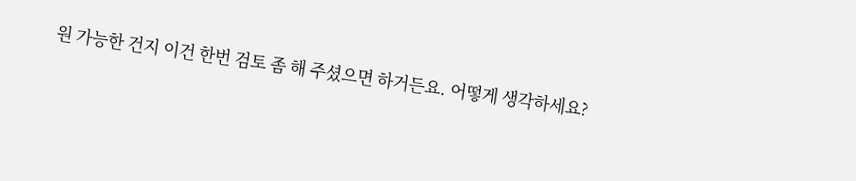원 가능한 건지 이건 한번 검토 좀 해 주셨으면 하거든요. 어떻게 생각하세요?